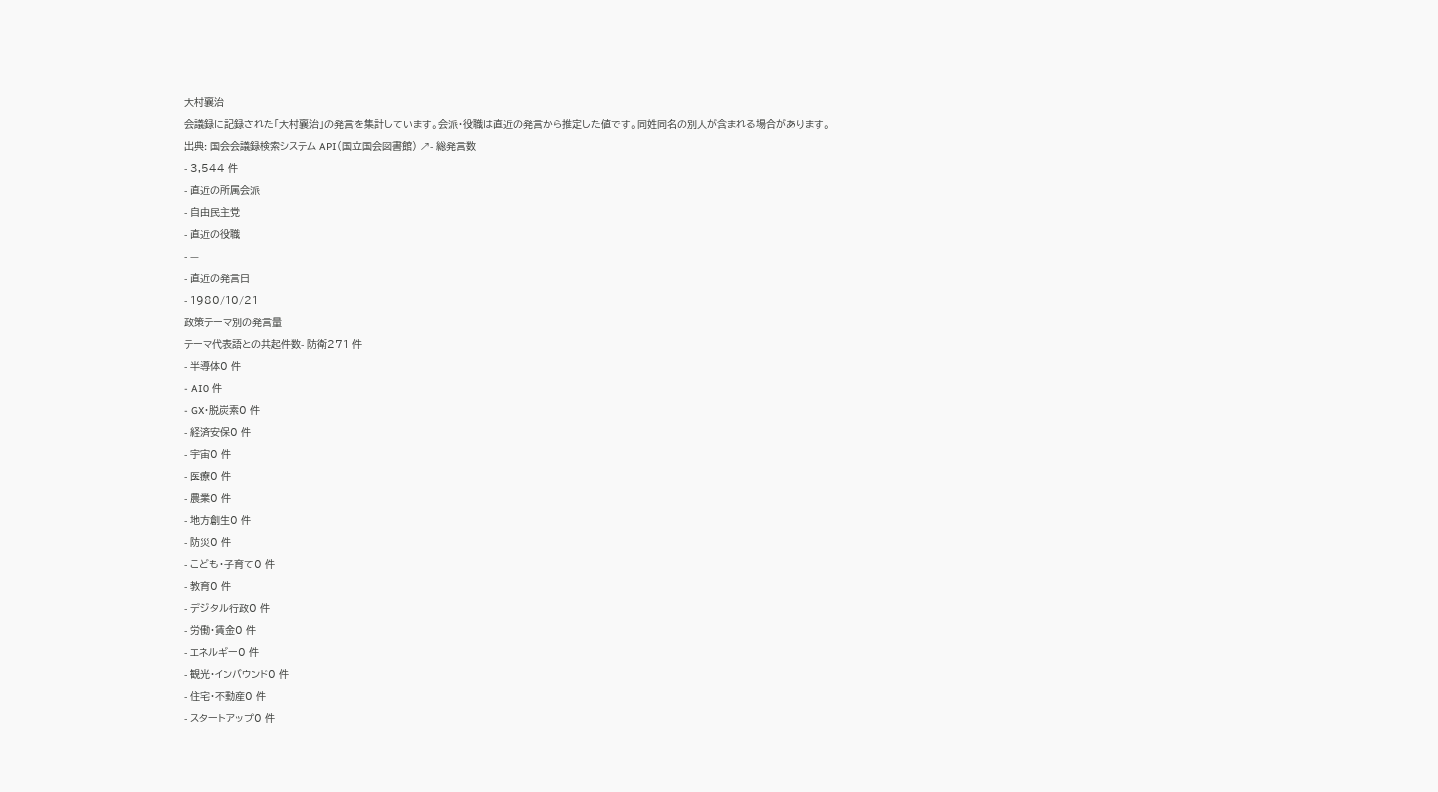大村襄治
会議録に記録された「大村襄治」の発言を集計しています。会派・役職は直近の発言から推定した値です。同姓同名の別人が含まれる場合があります。
出典: 国会会議録検索システム API(国立国会図書館) ↗- 総発言数
- 3,544 件
- 直近の所属会派
- 自由民主党
- 直近の役職
- —
- 直近の発言日
- 1980/10/21
政策テーマ別の発言量
テーマ代表語との共起件数- 防衛271 件
- 半導体0 件
- AI0 件
- GX・脱炭素0 件
- 経済安保0 件
- 宇宙0 件
- 医療0 件
- 農業0 件
- 地方創生0 件
- 防災0 件
- こども・子育て0 件
- 教育0 件
- デジタル行政0 件
- 労働・賃金0 件
- エネルギー0 件
- 観光・インバウンド0 件
- 住宅・不動産0 件
- スタートアップ0 件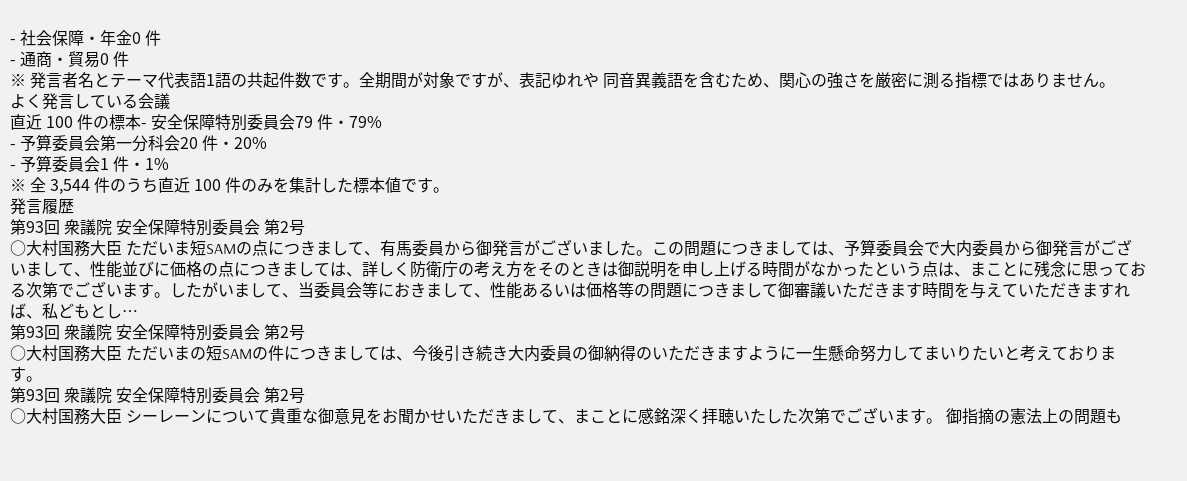- 社会保障・年金0 件
- 通商・貿易0 件
※ 発言者名とテーマ代表語1語の共起件数です。全期間が対象ですが、表記ゆれや 同音異義語を含むため、関心の強さを厳密に測る指標ではありません。
よく発言している会議
直近 100 件の標本- 安全保障特別委員会79 件・79%
- 予算委員会第一分科会20 件・20%
- 予算委員会1 件・1%
※ 全 3,544 件のうち直近 100 件のみを集計した標本値です。
発言履歴
第93回 衆議院 安全保障特別委員会 第2号
○大村国務大臣 ただいま短SAMの点につきまして、有馬委員から御発言がございました。この問題につきましては、予算委員会で大内委員から御発言がございまして、性能並びに価格の点につきましては、詳しく防衛庁の考え方をそのときは御説明を申し上げる時間がなかったという点は、まことに残念に思っておる次第でございます。したがいまして、当委員会等におきまして、性能あるいは価格等の問題につきまして御審議いただきます時間を与えていただきますれば、私どもとし…
第93回 衆議院 安全保障特別委員会 第2号
○大村国務大臣 ただいまの短SAMの件につきましては、今後引き続き大内委員の御納得のいただきますように一生懸命努力してまいりたいと考えております。
第93回 衆議院 安全保障特別委員会 第2号
○大村国務大臣 シーレーンについて貴重な御意見をお聞かせいただきまして、まことに感銘深く拝聴いたした次第でございます。 御指摘の憲法上の問題も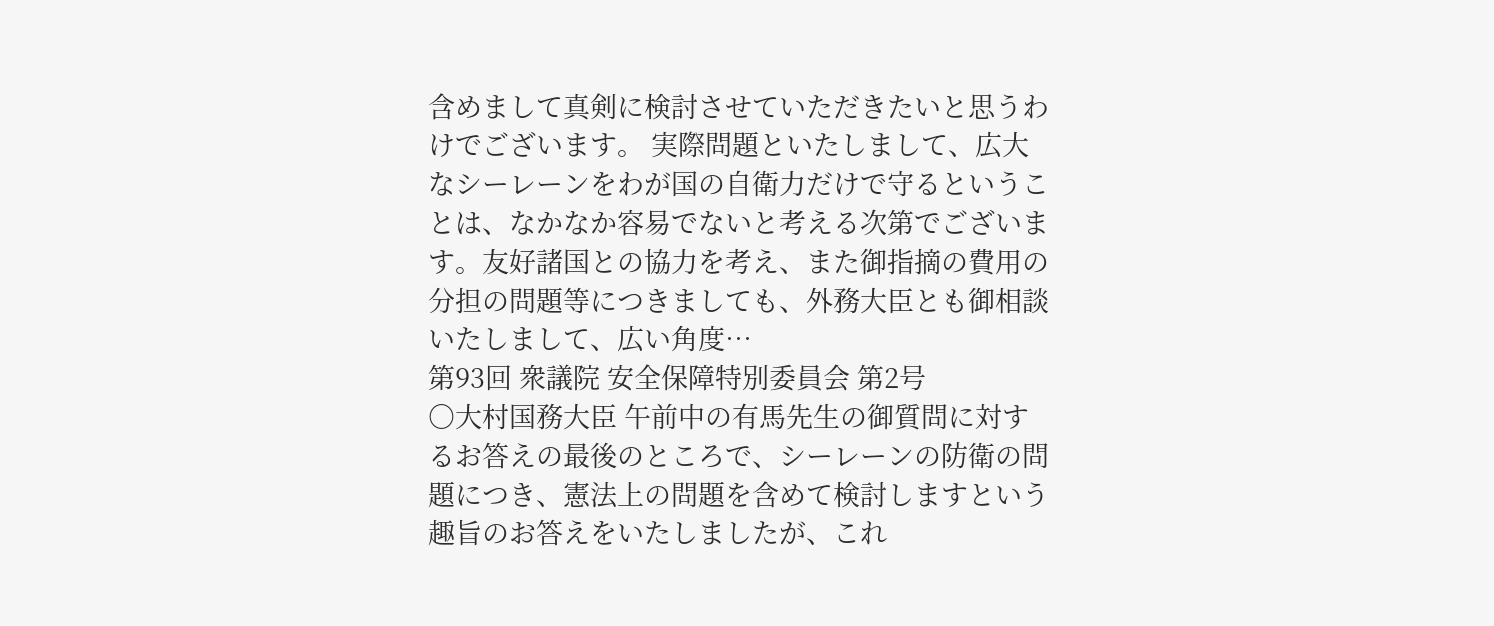含めまして真剣に検討させていただきたいと思うわけでございます。 実際問題といたしまして、広大なシーレーンをわが国の自衛力だけで守るということは、なかなか容易でないと考える次第でございます。友好諸国との協力を考え、また御指摘の費用の分担の問題等につきましても、外務大臣とも御相談いたしまして、広い角度…
第93回 衆議院 安全保障特別委員会 第2号
○大村国務大臣 午前中の有馬先生の御質問に対するお答えの最後のところで、シーレーンの防衛の問題につき、憲法上の問題を含めて検討しますという趣旨のお答えをいたしましたが、これ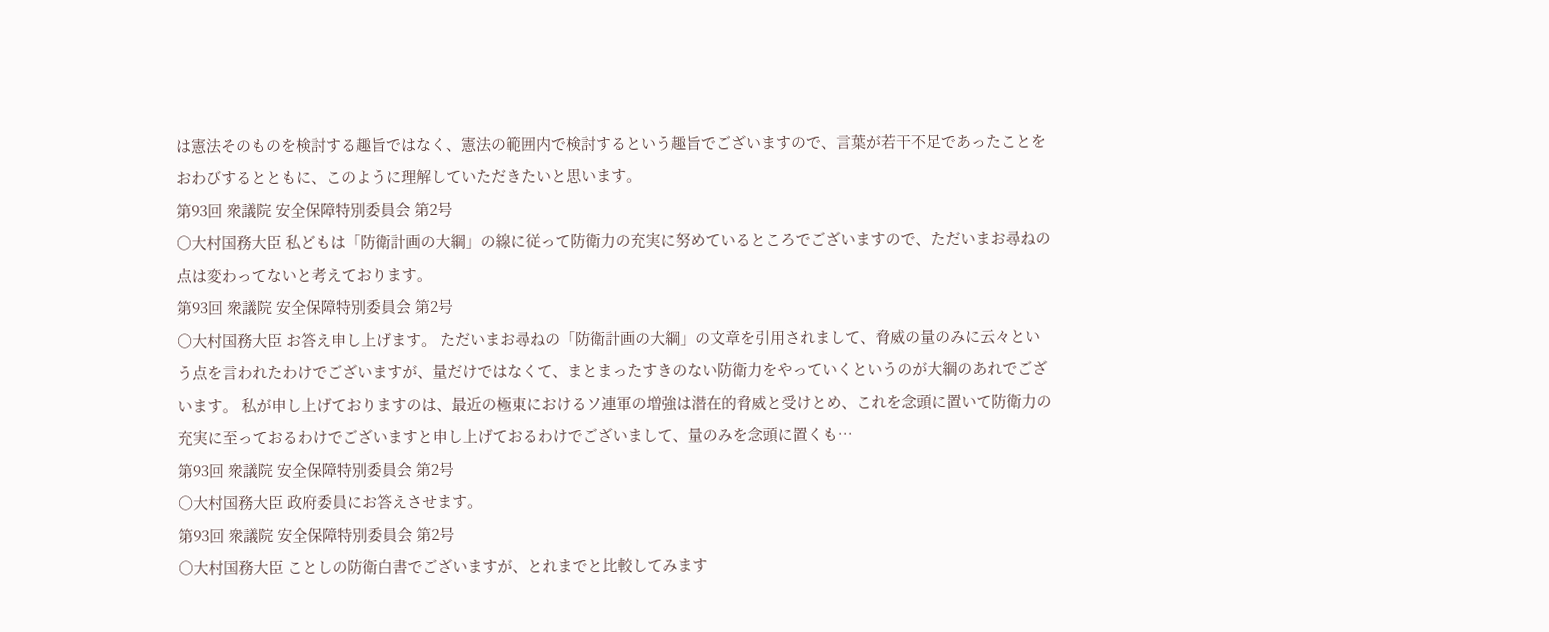は憲法そのものを検討する趣旨ではなく、憲法の範囲内で検討するという趣旨でございますので、言葉が若干不足であったことをおわびするとともに、このように理解していただきたいと思います。
第93回 衆議院 安全保障特別委員会 第2号
○大村国務大臣 私どもは「防衛計画の大綱」の線に従って防衛力の充実に努めているところでございますので、ただいまお尋ねの点は変わってないと考えております。
第93回 衆議院 安全保障特別委員会 第2号
○大村国務大臣 お答え申し上げます。 ただいまお尋ねの「防衛計画の大綱」の文章を引用されまして、脅威の量のみに云々という点を言われたわけでございますが、量だけではなくて、まとまったすきのない防衛力をやっていくというのが大綱のあれでございます。 私が申し上げておりますのは、最近の極東におけるソ連軍の増強は潜在的脅威と受けとめ、これを念頭に置いて防衛力の充実に至っておるわけでございますと申し上げておるわけでございまして、量のみを念頭に置くも…
第93回 衆議院 安全保障特別委員会 第2号
○大村国務大臣 政府委員にお答えさせます。
第93回 衆議院 安全保障特別委員会 第2号
○大村国務大臣 ことしの防衛白書でございますが、とれまでと比較してみます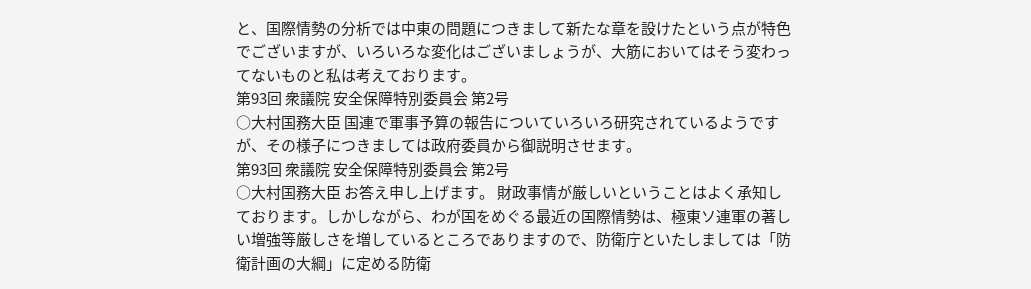と、国際情勢の分析では中東の問題につきまして新たな章を設けたという点が特色でございますが、いろいろな変化はございましょうが、大筋においてはそう変わってないものと私は考えております。
第93回 衆議院 安全保障特別委員会 第2号
○大村国務大臣 国連で軍事予算の報告についていろいろ研究されているようですが、その様子につきましては政府委員から御説明させます。
第93回 衆議院 安全保障特別委員会 第2号
○大村国務大臣 お答え申し上げます。 財政事情が厳しいということはよく承知しております。しかしながら、わが国をめぐる最近の国際情勢は、極東ソ連軍の著しい増強等厳しさを増しているところでありますので、防衛庁といたしましては「防衛計画の大綱」に定める防衛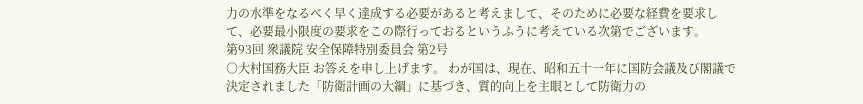力の水準をなるべく早く達成する必要があると考えまして、そのために必要な経費を要求して、必要最小限度の要求をこの際行っておるというふうに考えている次第でございます。
第93回 衆議院 安全保障特別委員会 第2号
○大村国務大臣 お答えを申し上げます。 わが国は、現在、昭和五十一年に国防会議及び閣議で決定されました「防衛計画の大綱」に基づき、質的向上を主眼として防衛力の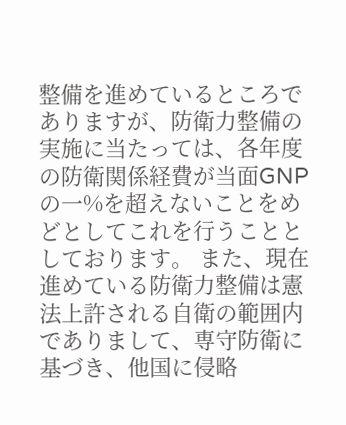整備を進めているところでありますが、防衛力整備の実施に当たっては、各年度の防衛関係経費が当面GNPの一%を超えないことをめどとしてこれを行うこととしております。 また、現在進めている防衛力整備は憲法上許される自衛の範囲内でありまして、専守防衛に基づき、他国に侵略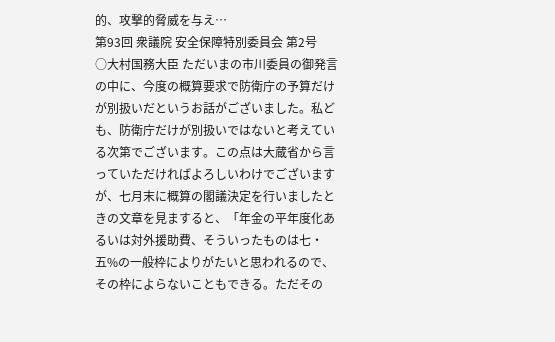的、攻撃的脅威を与え…
第93回 衆議院 安全保障特別委員会 第2号
○大村国務大臣 ただいまの市川委員の御発言の中に、今度の概算要求で防衛庁の予算だけが別扱いだというお話がございました。私ども、防衛庁だけが別扱いではないと考えている次第でございます。この点は大蔵省から言っていただければよろしいわけでございますが、七月末に概算の閣議決定を行いましたときの文章を見ますると、「年金の平年度化あるいは対外援助費、そういったものは七・五%の一般枠によりがたいと思われるので、その枠によらないこともできる。ただその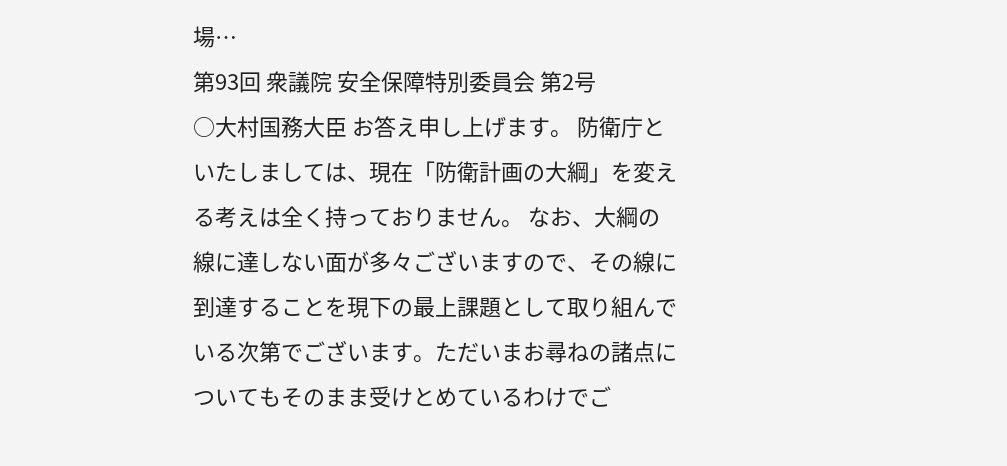場…
第93回 衆議院 安全保障特別委員会 第2号
○大村国務大臣 お答え申し上げます。 防衛庁といたしましては、現在「防衛計画の大綱」を変える考えは全く持っておりません。 なお、大綱の線に達しない面が多々ございますので、その線に到達することを現下の最上課題として取り組んでいる次第でございます。ただいまお尋ねの諸点についてもそのまま受けとめているわけでご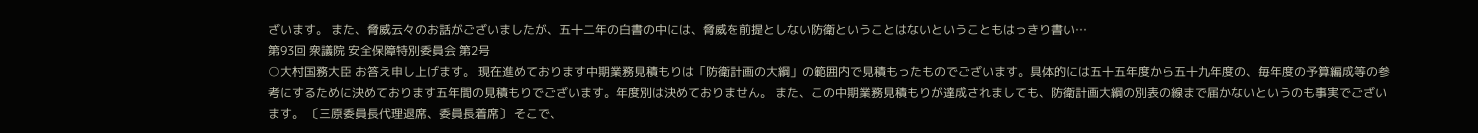ざいます。 また、脅威云々のお話がございましたが、五十二年の白書の中には、脅威を前提としない防衛ということはないということもはっきり書い…
第93回 衆議院 安全保障特別委員会 第2号
○大村国務大臣 お答え申し上げます。 現在進めております中期業務見積もりは「防衛計画の大綱」の範囲内で見積もったものでございます。具体的には五十五年度から五十九年度の、毎年度の予算編成等の参考にするために決めております五年間の見積もりでございます。年度別は決めておりません。 また、この中期業務見積もりが達成されましても、防衛計画大綱の別表の線まで届かないというのも事実でございます。 〔三原委員長代理退席、委員長着席〕 そこで、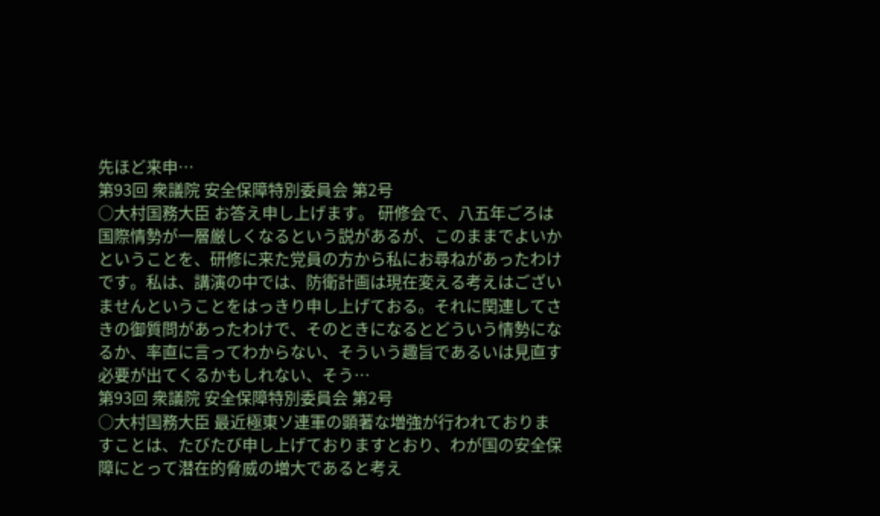先ほど来申…
第93回 衆議院 安全保障特別委員会 第2号
○大村国務大臣 お答え申し上げます。 研修会で、八五年ごろは国際情勢が一層厳しくなるという説があるが、このままでよいかということを、研修に来た党員の方から私にお尋ねがあったわけです。私は、講演の中では、防衛計画は現在変える考えはございませんということをはっきり申し上げておる。それに関連してさきの御質問があったわけで、そのときになるとどういう情勢になるか、率直に言ってわからない、そういう趣旨であるいは見直す必要が出てくるかもしれない、そう…
第93回 衆議院 安全保障特別委員会 第2号
○大村国務大臣 最近極東ソ連軍の顕著な増強が行われておりますことは、たびたび申し上げておりますとおり、わが国の安全保障にとって潜在的脅威の増大であると考え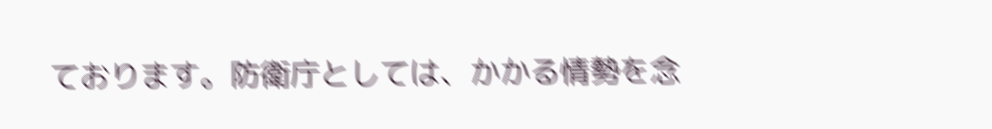ております。防衛庁としては、かかる情勢を念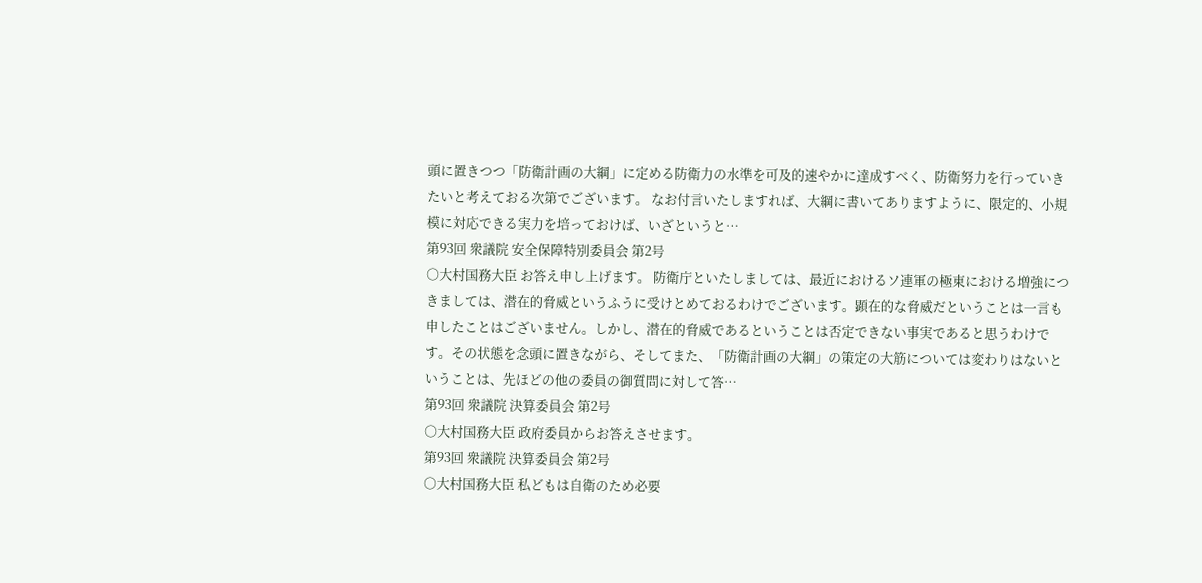頭に置きつつ「防衛計画の大綱」に定める防衛力の水準を可及的速やかに達成すべく、防衛努力を行っていきたいと考えておる次第でございます。 なお付言いたしますれば、大綱に書いてありますように、限定的、小規模に対応できる実力を培っておけば、いざというと…
第93回 衆議院 安全保障特別委員会 第2号
○大村国務大臣 お答え申し上げます。 防衛庁といたしましては、最近におけるソ連軍の極東における増強につきましては、潜在的脅威というふうに受けとめておるわけでございます。顕在的な脅威だということは一言も申したことはございません。しかし、潜在的脅威であるということは否定できない事実であると思うわけです。その状態を念頭に置きながら、そしてまた、「防衛計画の大綱」の策定の大筋については変わりはないということは、先ほどの他の委員の御質問に対して答…
第93回 衆議院 決算委員会 第2号
○大村国務大臣 政府委員からお答えさせます。
第93回 衆議院 決算委員会 第2号
○大村国務大臣 私どもは自衛のため必要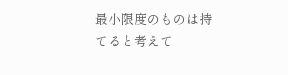最小限度のものは持てると考えて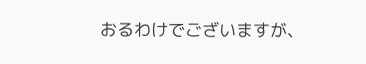おるわけでございますが、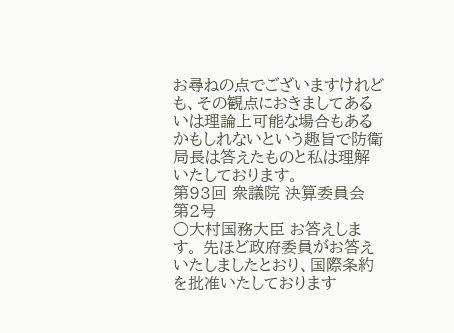お尋ねの点でございますけれども、その観点におきましてあるいは理論上可能な場合もあるかもしれないという趣旨で防衛局長は答えたものと私は理解いたしております。
第93回 衆議院 決算委員会 第2号
○大村国務大臣 お答えします。 先ほど政府委員がお答えいたしましたとおり、国際条約を批准いたしております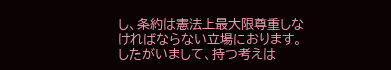し、条約は憲法上最大限尊重しなければならない立場におります。したがいまして、持つ考えは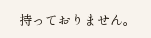持っておりません。